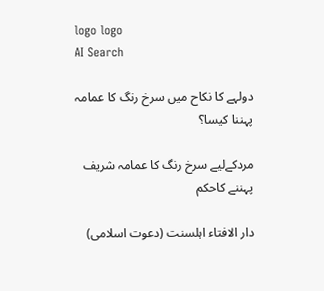logo logo
AI Search

دولہے کا نکاح میں سرخ رنگ کا عمامہ پہننا کیسا؟

مردکےلیے سرخ رنگ کا عمامہ شریف پہننے کاحکم

دار الافتاء اہلسنت (دعوت اسلامی)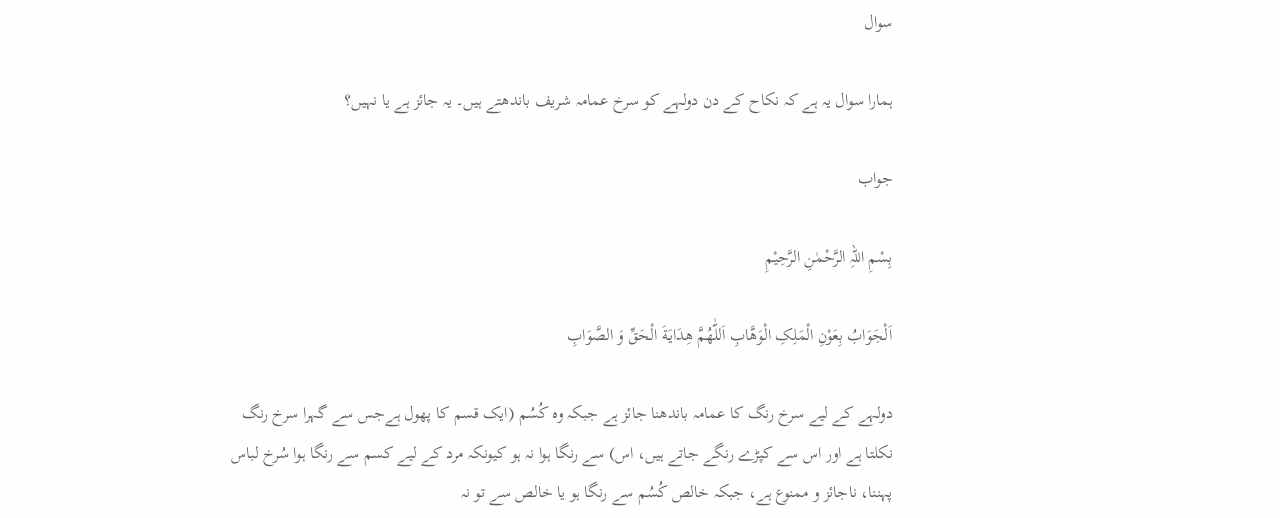سوال

ہمارا سوال یہ ہے کہ نکاح کے دن دولہے کو سرخ عمامہ شریف باندھتے ہیں۔ یہ جائز ہے یا نہیں؟

جواب

بِسْمِ اللہِ الرَّحْمٰنِ الرَّحِيْمِ

اَلْجَوَابُ بِعَوْنِ الْمَلِکِ الْوَھَّابِ اَللّٰھُمَّ ھِدَايَةَ الْحَقِّ وَ الصَّوَابِ

دولہے کے لیے سرخ رنگ کا عمامہ باندھنا جائز ہے جبکہ وہ کُسُم (ایک قسم کا پھول ہےجس سے گہرا سرخ رنگ نکلتا ہے اور اس سے کپڑے رنگے جاتے ہیں، اس) سے رنگا ہوا نہ ہو کیونکہ مرد کے لیے کسم سے رنگا ہوا سُرخ لباس پہننا، ناجائز و ممنوع ہے، جبکہ خالص کُسُم سے رنگا ہو یا خالص سے تو نہ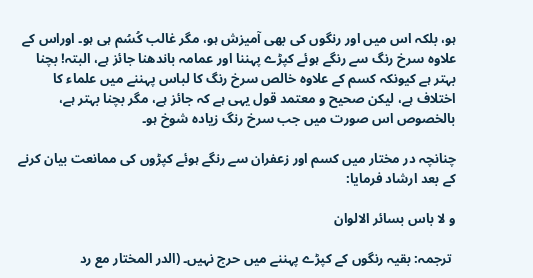ہو، بلکہ اس میں اور رنگوں کی بھی آمیزش ہو، مگر غالب کُسُم ہی ہو۔ اوراس کے علاوہ سرخ رنگ سے رنگے ہوئے کپڑے پہننا اور عمامہ باندھنا جائز ہے، البتہ! بچنا بہتر ہے کیونکہ کسم کے علاوہ خالص سرخ رنگ کا لباس پہننے میں علماء کا اختلاف ہے، لیکن صحیح و معتمد قول یہی ہے کہ جائز ہے، مگر بچنا بہتر ہے، بالخصوص اس صورت میں جب سرخ رنگ زیادہ شوخ ہو۔

چنانچہ در مختار میں کسم اور زعفران سے رنگے ہوئے کپڑوں کی ممانعت بیان کرنے کے بعد ارشاد فرمایا:

و لا باس بسائر الالوان

 ترجمہ: بقیہ رنگوں کے کپڑے پہننے میں حرج نہیں۔ (الدر المختار مع رد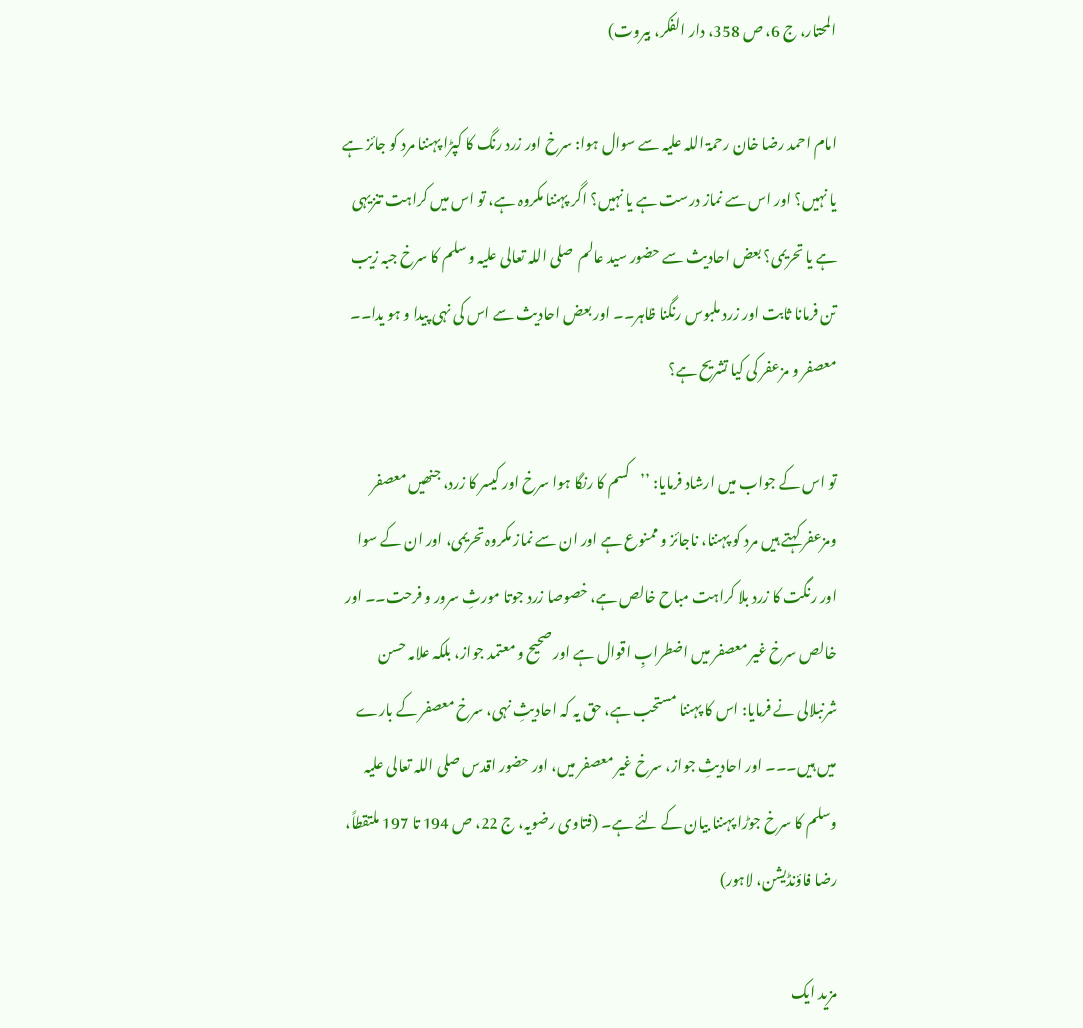المحتار، ج 6، ص 358، دار الفکر، بیروت)

امام احمد رضا خان رحمۃ اللہ علیہ سے سوال ہوا: سرخ اور زرد رنگ کا کپڑا پہننا مرد کو جائز ہے یا نہیں؟ اور اس سے نماز درست ہے یا نہیں؟ اگر پہننا مکروہ ہے، تو اس میں کراہت تنزیہی ہے یا تحریمی؟ بعض احادیث سے حضور سید عالم  صلی اللہ تعالی علیہ و سلم کا سرخ جبہ زیب تن فرمانا ثابت اور زرد ملبوس رنگنا ظاہر۔۔ اور بعض احادیث سے اس کی نہی پیدا و ہو یدا۔۔ معصفر و مزعفر کی کیا تشریح ہے؟

تو اس کے جواب میں ارشاد فرمایا: ’’کسم کا رنگا ہوا سرخ اور کیسر کا زرد، جنھیں معصفر ومزعفر کہتے ہیں مرد کو پہننا، ناجائز و ممنوع ہے اور ان سے نماز مکروہ تحریمی، اور ان کے سوا اور رنگت کا زرد بلا کراہت مباح خالص ہے، خصوصا زرد جوتا مورثِ سرور و فرحت۔۔ اور خالص سرخ غیر معصفر میں اضطرابِ اقوال ہے اور صحیح و معتمد جواز، بلکہ علامہ حسن شرنبلالی نے فرمایا: اس کا پہننا مستحب ہے، حق یہ کہ احادیثِ نہی، سرخ معصفر کے بارے میں ہیں۔۔۔ اور احادیثِ جواز، سرخ غیر معصفر میں، اور حضور اقدس صلی اللہ تعالی علیہ وسلم کا سرخ جوڑا پہننا بیان کے لئے ہے۔ (فتاوی رضویہ، ج 22، ص 194 تا 197 ملتقطاً، رضا فاؤنڈیشن، لاہور)

مزید ایک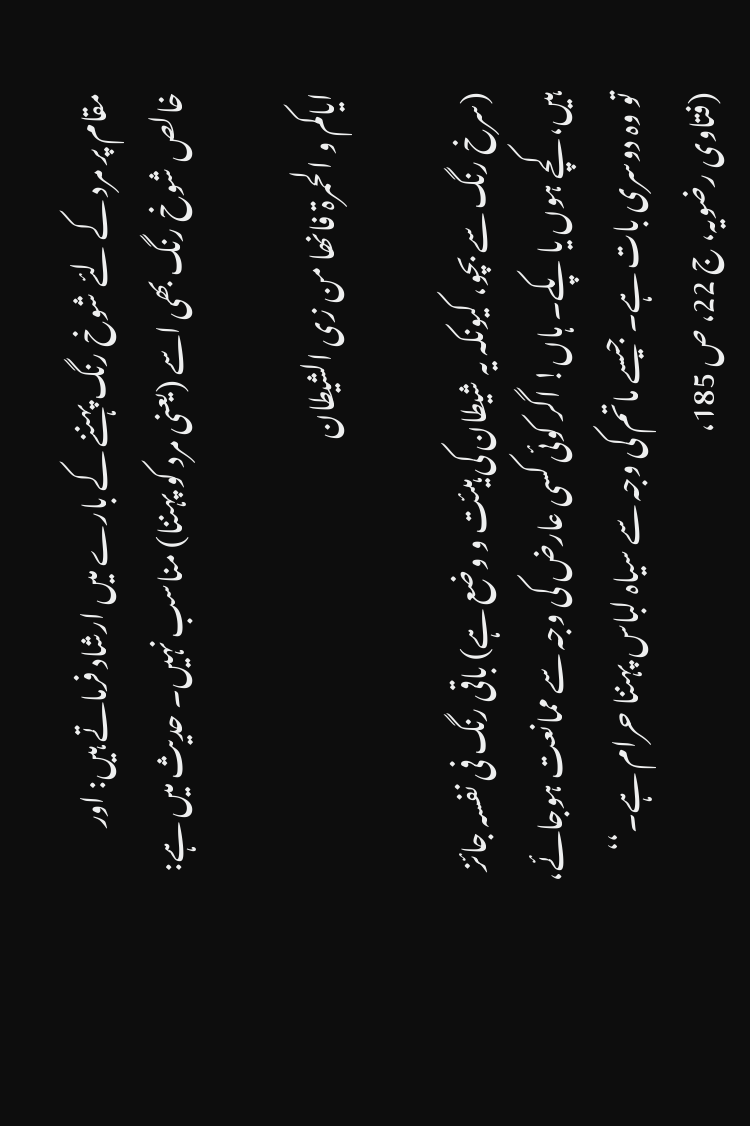مقام پر مرد کے لئے شوخ رنگ پہننے کے بارے میں ارشاد فرماتے ہیں: اور خالص شوخ رنگ بھی اسے (یعنی مرد کو پہننا) مناسب نہیں۔ حدیث میں ہے:

ایاکم و الحمرۃ فانھا من زی الشیطان

(سرخ رنگ سے بچو، کیونکہ یہ شیطان کی ہیئت و وضع ہے) باقی رنگ فی نفسہ جائز ہیں، کچے ہوں یا پکے۔ ہاں! اگر کوئی کسی عارض کی وجہ سے ممانعت ہوجائے، تو وہ دوسری بات ہے۔ جیسے ماتم کی وجہ سے سیاہ لباس پہننا حرام ہے۔‘‘ (فتاوی رضویہ، ج 22، ص 185،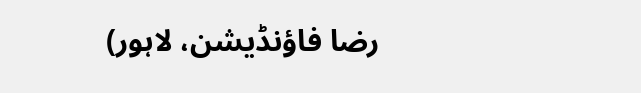رضا فاؤنڈیشن، لاہور)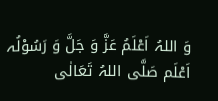وَ اللہُ اَعْلَمُ عَزَّ وَ جَلَّ وَ رَسُوْلُہ اَعْلَم صَلَّی اللہُ تَعَالٰی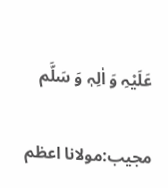عَلَیْہِ وَ اٰلِہٖ وَ سَلَّم

مجیب:مولانا اعظم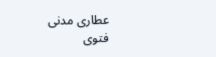عطاری مدنی
فتوی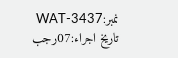نمبر:WAT-3437
تاریخ اجراء:07رجب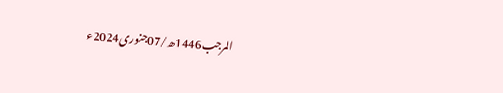المرجب1446ھ/07جنوری2024ء